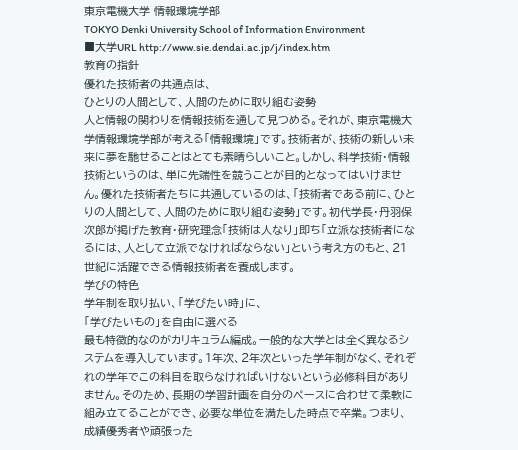東京電機大学 情報環境学部
TOKYO Denki University School of Information Environment
■大学URL http://www.sie.dendai.ac.jp/j/index.htm
教育の指針
優れた技術者の共通点は、
ひとりの人間として、人間のために取り組む姿勢
人と情報の関わりを情報技術を通して見つめる。それが、東京電機大学情報環境学部が考える「情報環境」です。技術者が、技術の新しい未来に夢を馳せることはとても素晴らしいこと。しかし、科学技術・情報技術というのは、単に先端性を競うことが目的となってはいけません。優れた技術者たちに共通しているのは、「技術者である前に、ひとりの人間として、人間のために取り組む姿勢」です。初代学長・丹羽保次郎が掲げた教育・研究理念「技術は人なり」即ち「立派な技術者になるには、人として立派でなければならない」という考え方のもと、21世紀に活躍できる情報技術者を養成します。
学びの特色
学年制を取り払い、「学びたい時」に、
「学びたいもの」を自由に選べる
最も特徴的なのがカリキュラム編成。一般的な大学とは全く異なるシステムを導入しています。1年次、2年次といった学年制がなく、それぞれの学年でこの科目を取らなければいけないという必修科目がありません。そのため、長期の学習計画を自分のペースに合わせて柔軟に組み立てることができ、必要な単位を満たした時点で卒業。つまり、成績優秀者や頑張った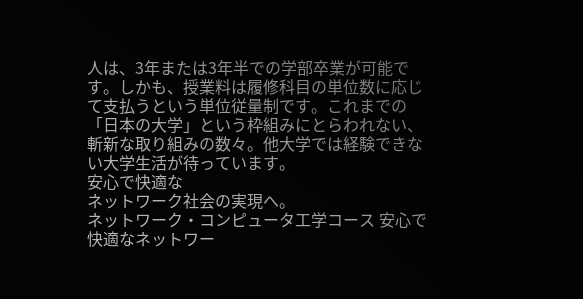人は、3年または3年半での学部卒業が可能です。しかも、授業料は履修科目の単位数に応じて支払うという単位従量制です。これまでの「日本の大学」という枠組みにとらわれない、斬新な取り組みの数々。他大学では経験できない大学生活が待っています。
安心で快適な
ネットワーク社会の実現へ。
ネットワーク・コンピュータ工学コース 安心で快適なネットワー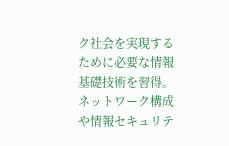ク社会を実現するために必要な情報基礎技術を習得。ネットワーク構成や情報セキュリテ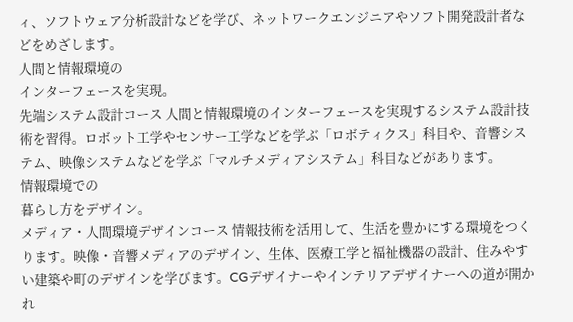ィ、ソフトウェア分析設計などを学び、ネットワークエンジニアやソフト開発設計者などをめざします。
人間と情報環境の
インターフェースを実現。
先端システム設計コース 人間と情報環境のインターフェースを実現するシステム設計技術を習得。ロボット工学やセンサー工学などを学ぶ「ロボティクス」科目や、音響システム、映像システムなどを学ぶ「マルチメディアシステム」科目などがあります。
情報環境での
暮らし方をデザイン。
メディア・人間環境デザインコース 情報技術を活用して、生活を豊かにする環境をつくります。映像・音響メディアのデザイン、生体、医療工学と福祉機器の設計、住みやすい建築や町のデザインを学びます。CGデザイナーやインテリアデザイナーへの道が開かれ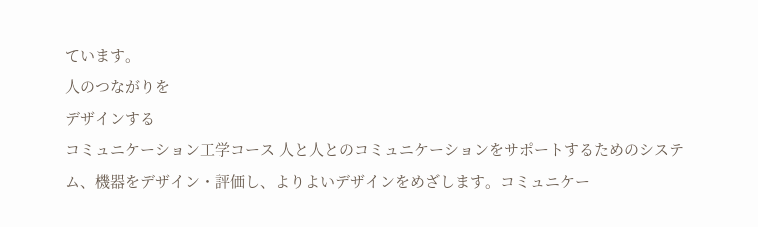ています。
人のつながりを
デザインする
コミュニケーション工学コース 人と人とのコミュニケーションをサポートするためのシステム、機器をデザイン・評価し、よりよいデザインをめざします。コミュニケー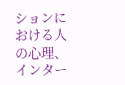ションにおける人の心理、インター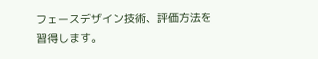フェースデザイン技術、評価方法を習得します。